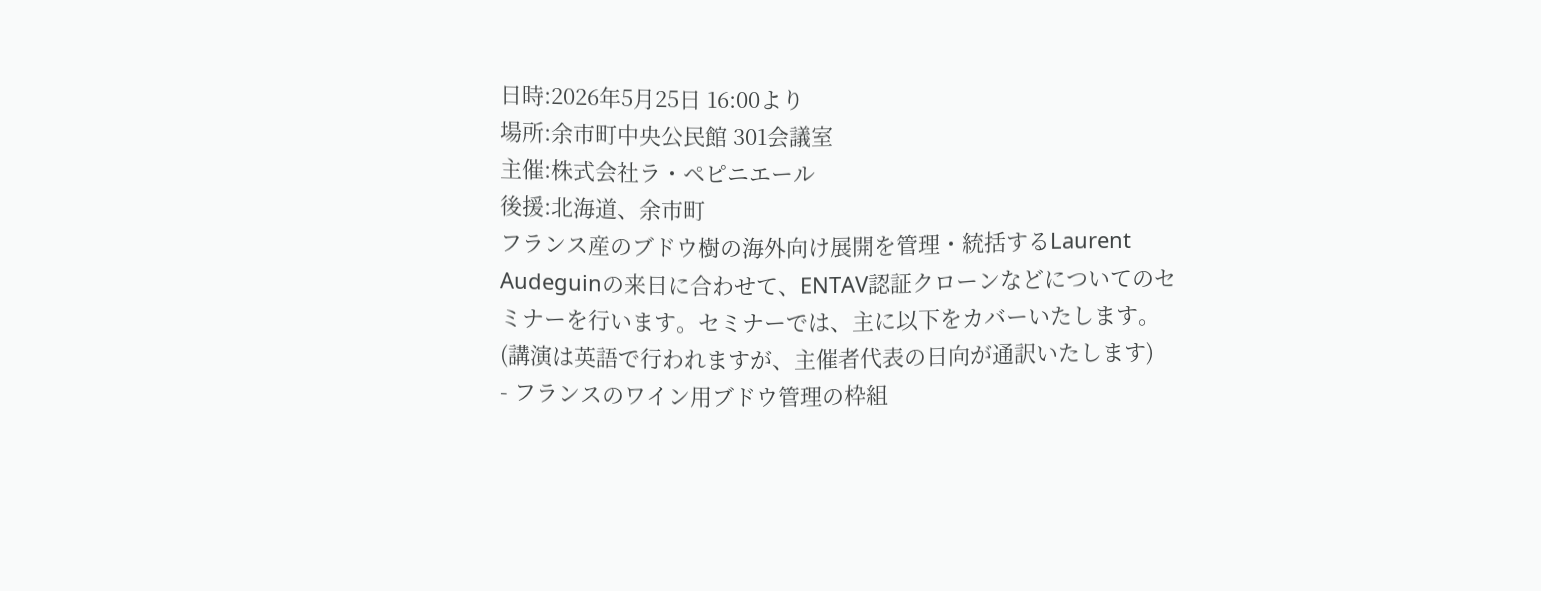日時:2026年5月25日 16:00より
場所:余市町中央公民館 301会議室
主催:株式会社ラ・ペピニエール
後援:北海道、余市町
フランス産のブドウ樹の海外向け展開を管理・統括するLaurent Audeguinの来日に合わせて、ENTAV認証クローンなどについてのセミナーを行います。セミナーでは、主に以下をカバーいたします。(講演は英語で行われますが、主催者代表の日向が通訳いたします)
- フランスのワイン用ブドウ管理の枠組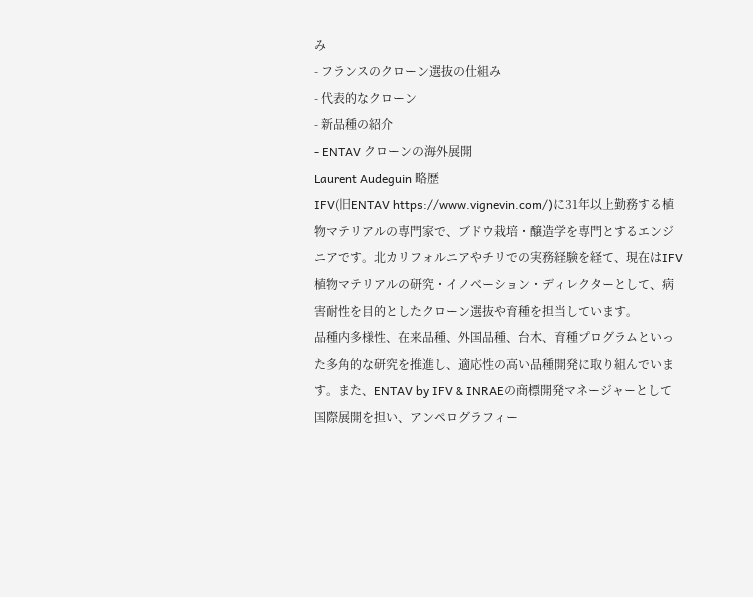み
- フランスのクローン選抜の仕組み
- 代表的なクローン
- 新品種の紹介
- ENTAV クローンの海外展開
Laurent Audeguin 略歴
IFV(旧ENTAV https://www.vignevin.com/)に31年以上勤務する植物マテリアルの専門家で、ブドウ栽培・醸造学を専門とするエンジニアです。北カリフォルニアやチリでの実務経験を経て、現在はIFV植物マテリアルの研究・イノベーション・ディレクターとして、病害耐性を目的としたクローン選抜や育種を担当しています。
品種内多様性、在来品種、外国品種、台木、育種プログラムといった多角的な研究を推進し、適応性の高い品種開発に取り組んでいます。また、ENTAV by IFV & INRAEの商標開発マネージャーとして国際展開を担い、アンペログラフィー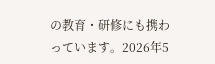の教育・研修にも携わっています。2026年5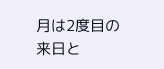月は2度目の来日と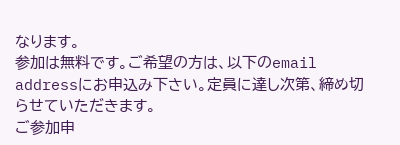なります。
参加は無料です。ご希望の方は、以下のemail addressにお申込み下さい。定員に達し次第、締め切らせていただきます。
ご参加申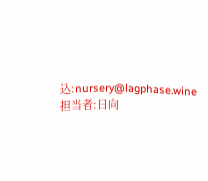込:nursery@lagphase.wine 担当者:日向